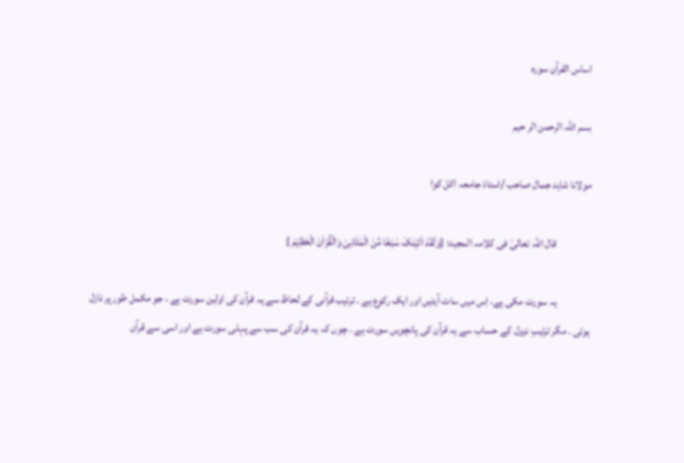اساس القرآن سورہ

بسم اللہ الرحمن الر حیم

مولانا شاہد جمال صاحب /استاذ جامعہ اکل کوا

                قال اللّٰہ تعالیٰ فی کلامہ المجید: {وَلَقَدْ اٰتَیْنٰکَ سَبْعًا مِّنَ الْمَثَانِیْ وَالْقُرْاٰنَ الْعَظِیْمَ }

                یہ سورت مکی ہے، اِس میں سات آیتیں اور ایک رکوع ہے ۔ ترتیب قرآنی کے لحاظ سے یہ قرآن کی اولین سورت ہے ، جو مکمل طور پر نازل ہوئی ۔ مگر ترتیبِ نزول کے حساب سے یہ قرآن کی پانچویں سورت ہے ۔ چوں کہ یہ قرآن کی سب سے پہلی سورت ہے اور اسی سے قرآن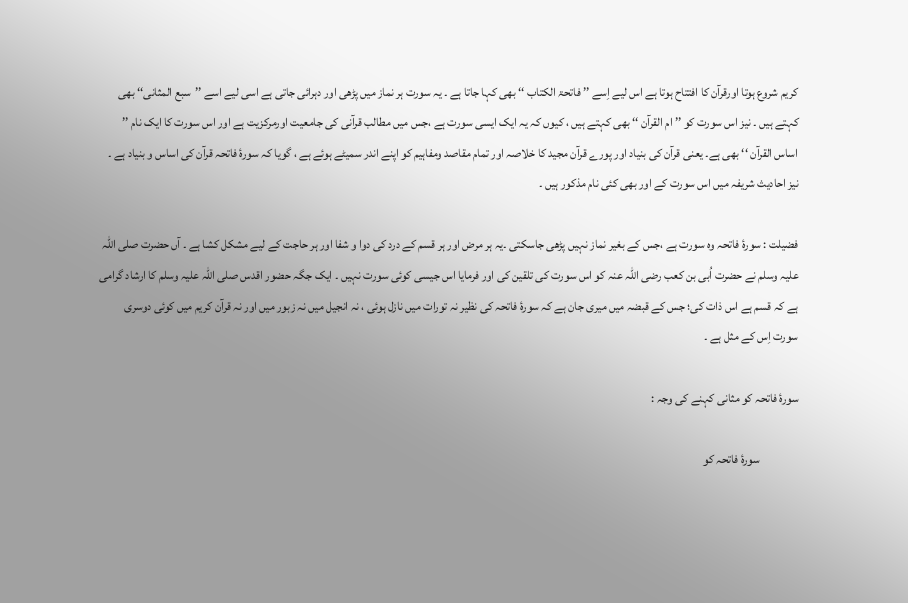کریم شروع ہوتا اورقرآن کا افتتاح ہوتا ہے اس لیے اِسے ’’ فاتحۃ الکتاب ‘‘ بھی کہا جاتا ہے ۔ یہ سورت ہر نماز میں پڑھی اور دہرائی جاتی ہے اسی لیے اسے ’’سبع المثانی‘‘ بھی کہتے ہیں ۔ نیز اس سورت کو ’’ ام القرآن ‘‘ بھی کہتے ہیں ، کیوں کہ یہ ایک ایسی سورت ہے ،جس میں مطالب قرآنی کی جامعیت اورمرکزیت ہے اور اس سورت کا ایک نام ’’ اساس القرآن ‘‘ بھی ہے۔ یعنی قرآن کی بنیاد اور پورے قرآن مجید کا خلاصہ اور تمام مقاصد ومفاہیم کو اپنے اندر سمیٹے ہوئے ہے ، گویا کہ سورۂ فاتحہ قرآن کی اساس و بنیاد ہے ۔ نیز احادیث شریفہ میں اس سورت کے اور بھی کئی نام مذکور ہیں ۔

فضیلت : سورۂ فاتحہ وہ سورت ہے ،جس کے بغیر نماز نہیں پڑھی جاسکتی ۔یہ ہر مرض اور ہر قسم کے درد کی دوا و شفا اور ہر حاجت کے لیے مشکل کشا ہے ۔ آں حضرت صلی اللہ علیہ وسلم نے حضرت اُبی بن کعب رضی اللہ عنہ کو اس سورت کی تلقین کی اور فرمایا اس جیسی کوئی سورت نہیں ۔ ایک جگہ حضور اقدس صلی اللہ علیہ وسلم کا ارشاد گرامی ہے کہ قسم ہے اس ذات کی؛ جس کے قبضہ میں میری جان ہے کہ سورۂ فاتحہ کی نظیر نہ تورات میں نازل ہوئی ، نہ انجیل میں نہ زبور میں اور نہ قرآن کریم میں کوئی دوسری سورت اِس کے مثل ہے ۔

سورۂ فاتحہ کو مثانی کہنے کی وجہ :

                سورۂ فاتحہ کو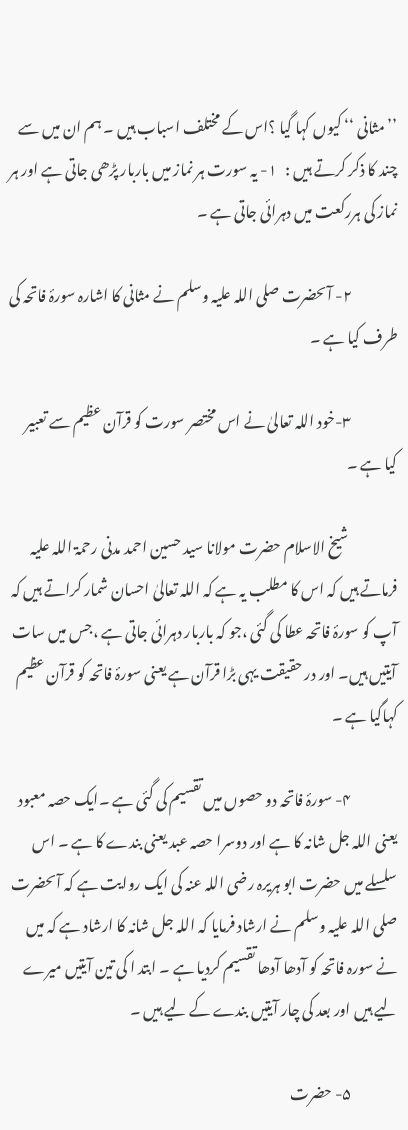’’ مثانی ‘‘ کیوں کہا گیا ؟اس کے مختلف اسباب ہیں ۔ ہم ان میں سے چند کا ذکر کرتے ہیں :   ۱- یہ سورت ہر نماز میں باربار پڑھی جاتی ہے اور ہر نماز کی ہررکعت میں دہرائی جاتی ہے ۔

                ۲- آںحضرت صلی اللہ علیہ وسلم نے مثانی کا اشارہ سورۂ فاتحہ کی طرف کیا ہے ۔

                ۳-خود اللہ تعالیٰ نے اس مختصر سورت کو قرآن عظیم سے تعبیر کیا ہے ۔

                 شیخ الاسلام حضرت مولانا سید حسین احمد مدنی رحمۃ اللہ علیہ فرماتے ہیں کہ اس کا مطلب یہ ہے کہ اللہ تعالیٰ احسان شمار کراتے ہیں کہ آپ کو سورۂ فاتحہ عطا کی گئی ،جو کہ باربار دہرائی جاتی ہے ،جس میں سات آیتیں ہیں۔ اور در حقیقت یہی بڑا قرآن ہے یعنی سورۂ فاتحہ کو قرآن عظیم کہاگیا ہے ۔

                ۴- سورۂ فاتحہ دو حصوں میں تقسیم کی گئی ہے ۔ایک حصہ معبود یعنی اللہ جل شانہ کا ہے اور دوسرا حصہ عبد یعنی بندے کا ہے ۔ اس سلسلے میں حضرت ابو ہریرہ رضی اللہ عنہ کی ایک روایت ہے کہ آںحضرت صلی اللہ علیہ وسلم نے ارشاد فرمایا کہ اللہ جل شانہ کا ارشاد ہے کہ میں نے سورہ فاتحہ کو آدھا آدھا تقسیم کردیا ہے ۔ ابتد ا کی تین آیتیں میرے لیے ہیں اور بعد کی چار آیتیں بندے کے لیے ہیں ۔

                ۵- حضرت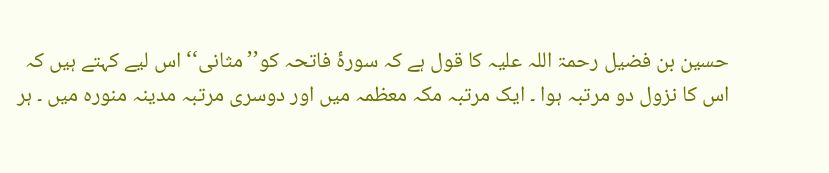حسین بن فضیل رحمۃ اللہ علیہ کا قول ہے کہ سورۂ فاتحہ کو’’ مثانی‘‘ اس لیے کہتے ہیں کہ اس کا نزول دو مرتبہ ہوا ۔ ایک مرتبہ مکہ معظمہ میں اور دوسری مرتبہ مدینہ منورہ میں ۔ ہر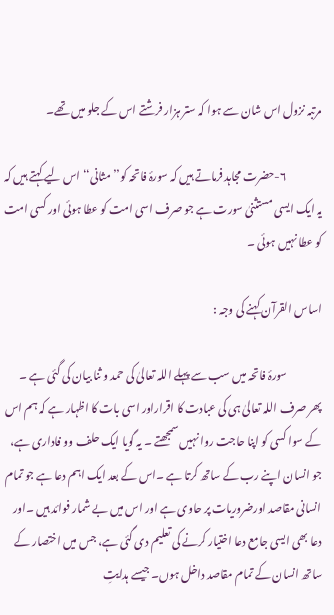مرتبہ نزول اس شان سے ہوا کہ ستر ہزار فرشتے اس کے جلو میں تھے۔

                ۶-حضرت مجاہد فرماتے ہیں کہ سورۂ فاتحہ کو’’ مثانی‘‘ اس لیے کہتے ہیں کہ یہ ایک ایسی مستثنیٰ سورت ہے جو صرف اسی امت کو عطا ہوئی اور کسی امت کو عطا نہیں ہوئی ۔

اساس القرآن کہنے کی وجہ :

                سورۂ فاتحہ میں سب سے پہلے اللہ تعالیٰ کی حمد و ثنا بیان کی گئی ہے ۔ پھر صرف اللہ تعالیٰ ہی کی عبادت کا اقراراور اسی بات کا اظہار ہے کہ ہم اس کے سوا کسی کو اپنا حاجت روا نہیں سمجھتے ۔ یہ گویا ایک حلف وو فاداری ہے، جو انسان اپنے رب کے ساتھ کرتا ہے ۔اس کے بعد ایک اہم دعا ہے جو تمام انسانی مقاصد اورضروریات پر حاوی ہے اور اس میں بے شمار فوائد ہیں ۔اور دعا بھی ایسی جامع دعا اختیار کرنے کی تعلیم دی گئی ہے، جس میں اختصار کے ساتھ انسان کے تمام مقاصد داخل ہوں۔ جیسے ہدایتِ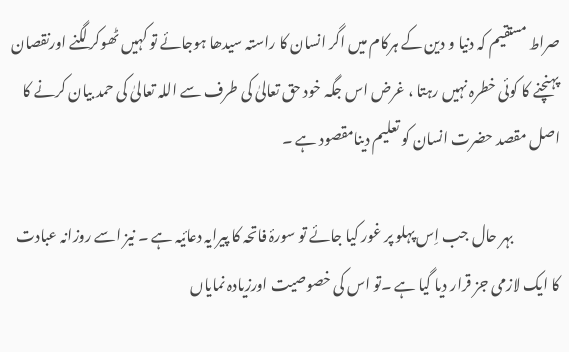صراط مستقیم کہ دنیا و دین کے ہرکام میں اگر انسان کا راستہ سیدھا ہوجائے تو کہیں ٹھوکر لگنے اورنقصان پہنچنے کا کوئی خطرہ نہیں رہتا ، غرض اس جگہ خود حق تعالیٰ کی طرف سے اللہ تعالیٰ کی حمد بیان کرنے کا اصل مقصد حضرت انسان کو تعلیم دینامقصود ہے ۔

                بہر حال جب اِس پہلو پر غور کیا جائے تو سورۂ فاتحہ کا پیرایہ دعائیہ ہے ۔ نیز اسے روزانہ عبادت کا ایک لازمی جز قرار دیا گیا ہے ۔تو اس کی خصوصیت اورزیادہ نمایاں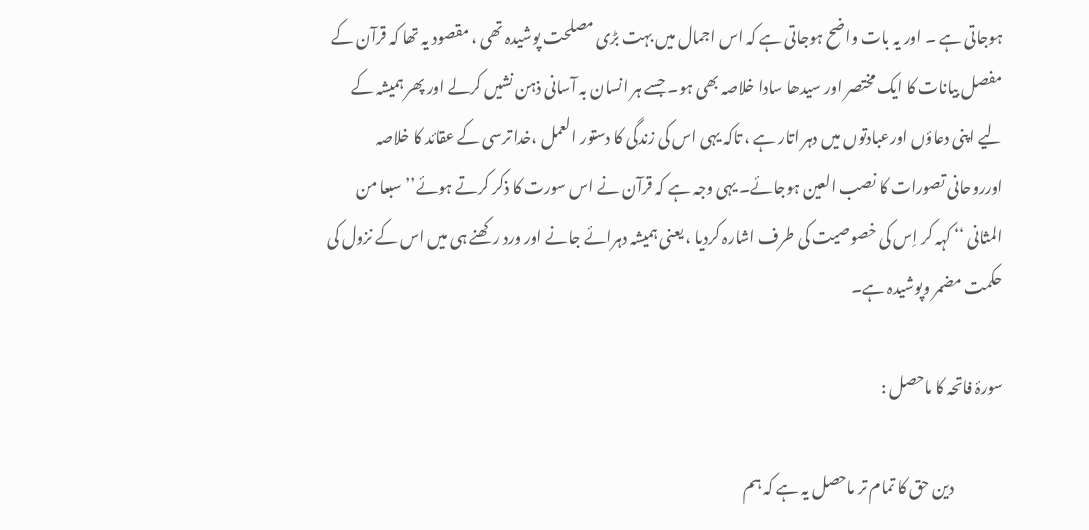ہوجاتی ہے ۔ اور یہ بات واضح ہوجاتی ہے کہ اس اجمال میں بہت بڑی مصلحت پوشیدہ تھی ، مقصود یہ تھا کہ قرآن کے مفصل بیانات کا ایک مختصر اور سیدھا سادا خلاصہ بھی ہو۔ جسے ہر انسان بہ آسانی ذہن نشیں کرلے اور پھر ہمیشہ کے لیے اپنی دعاؤں اورعبادتوں میں دہر اتار ہے ، تاکہ یہی اس کی زندگی کا دستور العمل ،خدا ترسی کے عقائد کا خلاصہ اورروحانی تصورات کا نصب العین ہوجائے۔ یہی وجہ ہے کہ قرآن نے اس سورت کا ذکر کرتے ہوئے’’ سبعا من المثانی ‘‘ کہہ کر اِس کی خصوصیت کی طرف اشارہ کردیا ، یعنی ہمیشہ دہرائے جانے اور ورد رکھنے ہی میں اس کے نزول کی حکمت مضمر وپوشیدہ ہے۔

سورۂ فاتحہ کا ماحصل :

                دین حق کا تمام تر ماحصل یہ ہے کہ ہم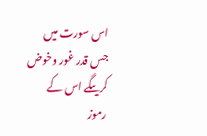اس سورت میں جس قدر غور وخوض کریںگے اس کے رموز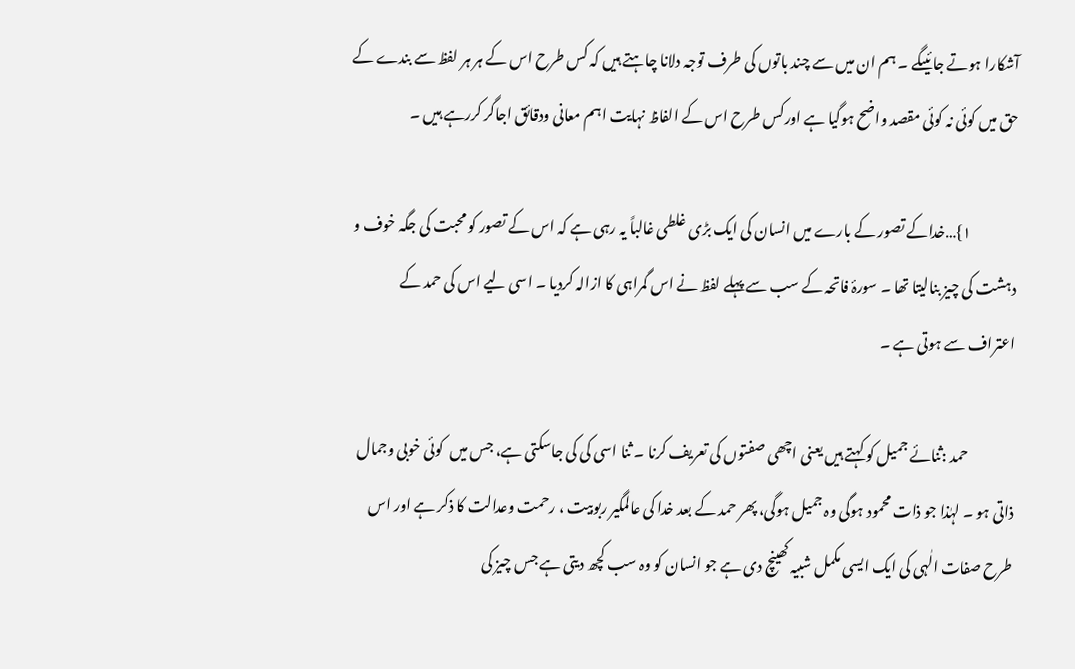آشکارا ہوتے جائیںگے ۔ ہم ان میں سے چند باتوں کی طرف توجہ دلانا چاہتے ہیں کہ کس طرح اس کے ہر ہر لفظ سے بندے کے حق میں کوئی نہ کوئی مقصد واضح ہوگیا ہے اورکس طرح اس کے الفاظ نہایت اہم معانی ودقائق اجاگر کررہے ہیں ۔

                ۱}…خداکے تصور کے بارے میں انسان کی ایک بڑی غلطی غالباً یہ رہی ہے کہ اس کے تصور کو محبت کی جگہ خوف و دہشت کی چیز بنالیتا تھا ۔ سورۂ فاتحہ کے سب سے پہلے لفظ نے اس گمراہی کا ازالہ کردیا ۔ اسی لیے اس کی حمد کے اعتراف سے ہوتی ہے ۔

                حمد :ثنائے جمیل کو کہتے ہیں یعنی اچھی صفتوں کی تعریف کرنا ۔ ثنا اسی کی کی جاسکتی ہے، جس میں  کوئی خوبی وجمال ذاتی ہو ۔ لہٰذا جو ذات محمود ہوگی وہ جمیل ہوگی، پھر حمد کے بعد خدا کی عالمگیر ربوبیت ، رحمت وعدالت کا ذکر ہے اور اس طرح صفات الٰہی کی ایک ایسی مکمل شبیہ کھینچ دی ہے جو انسان کو وہ سب کچھ دیتی ہے جس چیز کی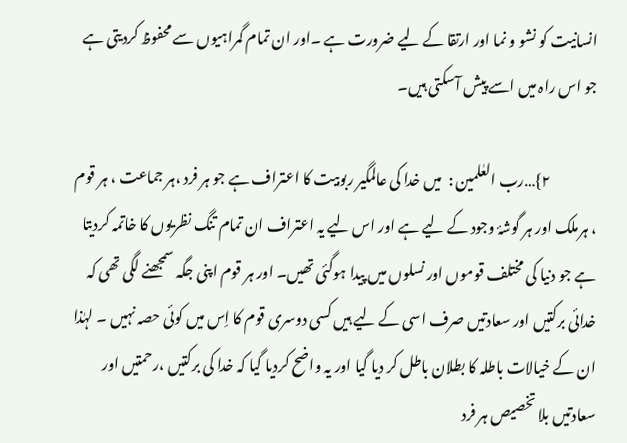انسانیت کو نشو و نما اور ارتقا کے لیے ضرورت ہے ۔اور ان تمام گمراہیوں سے محفوظ کردیتی ہے جو اس راہ میں اسے پیش آسکتی ہیں۔

                ۲}…رب العٰلمین :  میں خدا کی عالمگیر ربوبیت کا اعتراف ہے جو ہر فرد ،ہر جماعت ، ہر قوم ، ہرملک اور ہر گوشۂ وجود کے لیے ہے اور اس لیے یہ اعتراف ان تمام تنگ نظریوں کا خاتمہ کردیتا ہے جو دنیا کی مختلف قوموں اور نسلوں میں پیدا ہوگئی تھیں۔ اور ہر قوم اپنی جگہ سمجھنے لگی تھی کہ خدائی برکتیں اور سعادتیں صرف اسی کے لیے ہیں کسی دوسری قوم کا اِس میں کوئی حصہ نہیں ۔ لہٰذا ان کے خیالات باطلہ کا بطلان باطل کر دیا گیا اور یہ واضح کردیا گیا کہ خدا کی برکتیں ،رحمتیں اور سعادتیں بلا تخصیص ہر فرد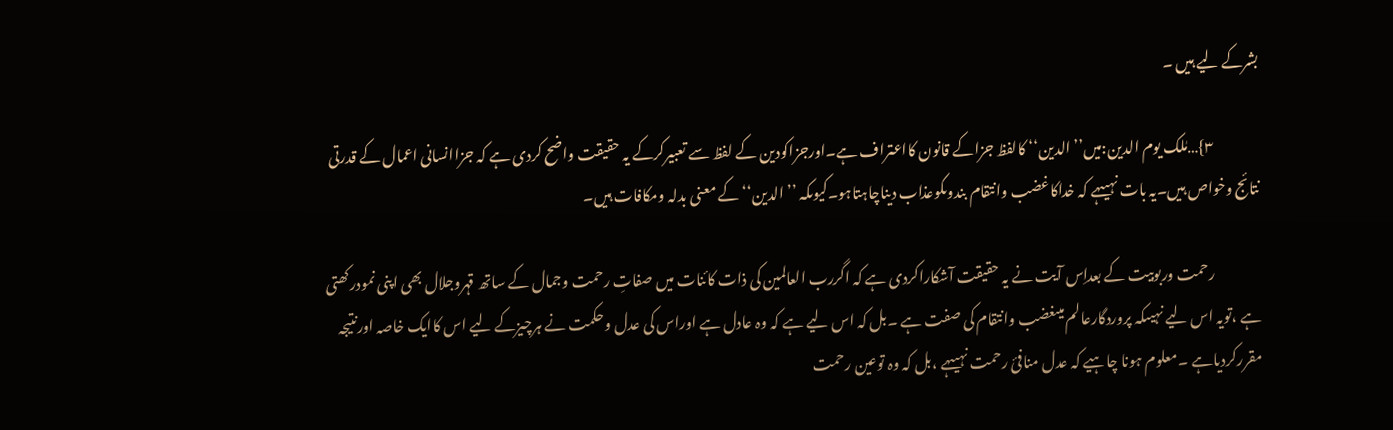بشرکے لیے ہیں ۔

                ۳}…مٰلک یوم الدین:میں’’الدین‘‘ کالفظ جزاکے قانون کااعتراف ہے۔اورجزاکودین کے لفظ سے تعبیرکرکے یہ حقیقت واضح کردی ہے کہ جزاانسانی اعمال کے قدرتی نتائج وخواص ہیں۔یہ بات نہیںہے کہ خداکاغضب وانتقام بندوںکوعذاب دیناچاہتاہو۔کیوںکہ ’’الدین‘‘ کے معنی بدلہ ومکافات ہیں۔

                رحمت وربوبیت کے بعداِس آیت نے یہ حقیقت آشکاراکردی ہے کہ اگررب العالمین کی ذات کائنات میں صفاتِ رحمت وجمال کے ساتھ قہروجلال بھی اپنی نمودرکھتی ہے ،تویہ اس لیے نہیںکہ پروردگارعالم میںغضب وانتقام کی صفت ہے ۔بل کہ اس لیے ہے کہ وہ عادل ہے اوراس کی عدل وحکمت نے ہرچیزکے لیے اس کاایک خاصہ اورنتیجہ مقررکردیاہے ۔معلوم ہونا چاہیے کہ عدل منافیٔ رحمت نہیںہے ،بل کہ وہ توعین رحمت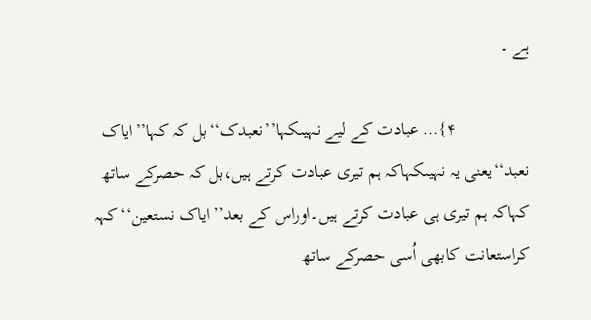ہے ۔

                ۴}… عبادت کے لیے نہیںکہا’’نعبدک‘‘بل کہ کہا’’ایاک نعبد‘‘یعنی یہ نہیںکہاکہ ہم تیری عبادت کرتے ہیں،بل کہ حصرکے ساتھ کہاکہ ہم تیری ہی عبادت کرتے ہیں۔اوراس کے بعد’’ایاک نستعین‘‘کہہ کراستعانت کابھی اُسی حصرکے ساتھ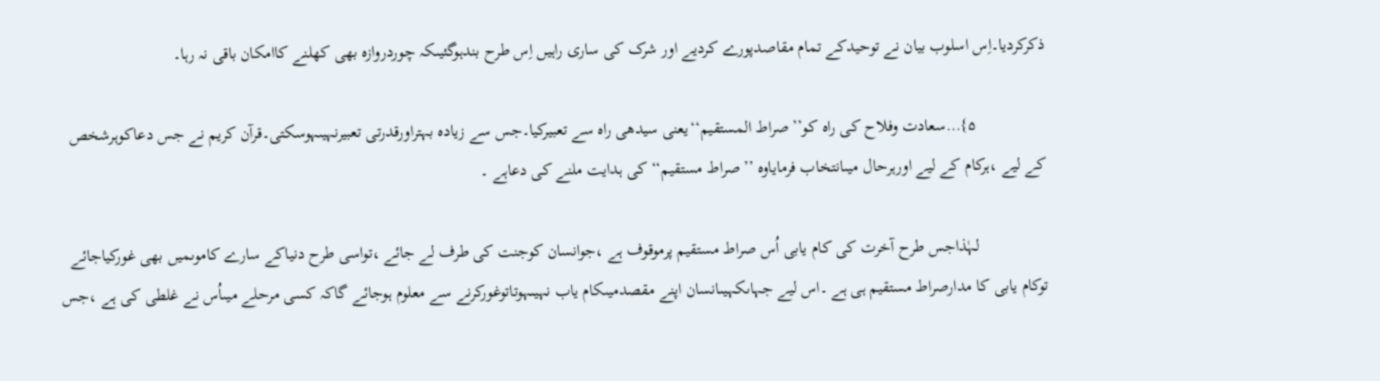ذکرکردیا۔اِس اسلوب بیان نے توحیدکے تمام مقاصدپورے کردیے اور شرک کی ساری راہیں اِس طرح بندہوگئیںکہ چوردروازہ بھی کھلنے کاامکان باقی نہ رہا۔

                ۵}…سعادت وفلاح کی راہ کو’’صراط المستقیم‘‘یعنی سیدھی راہ سے تعبیرکیا۔جس سے زیادہ بہتراورقدرتی تعبیرنہیںہوسکتی۔قرآن کریم نے جس دعاکوہرشخص کے لیے ،ہرکام کے لیے اورہرحال میںانتخاب فرمایاوہ ’’صراط مستقیم‘‘ کی ہدایت ملنے کی دعاہے ۔

                لہٰذاجس طرح آخرت کی کام یابی اُس صراط مستقیم پرموقوف ہے ،جوانسان کوجنت کی طرف لے جائے ،تواسی طرح دنیاکے سارے کاموںمیں بھی غورکیاجائے توکام یابی کا مدارصراط مستقیم ہی ہے ۔اس لیے جہاںکہیںانسان اپنے مقصدمیںکام یاب نہیںہوتاتوغورکرنے سے معلوم ہوجائے گاکہ کسی مرحلے میںاُس نے غلطی کی ہے ،جس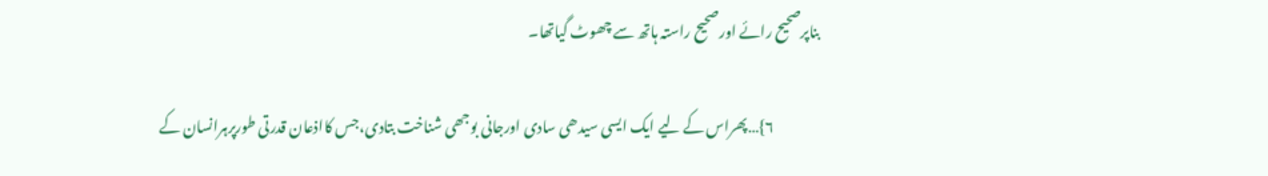بناپرصحیح رائے اورصحیح راستہ ہاتھ سے چھوٹ گیاتھا۔

                ۶}…پھراس کے لیے ایک ایسی سیدھی سادی اورجانی بوجھی شناخت بتادی،جس کااذعان قدرتی طورپرہرانسان کے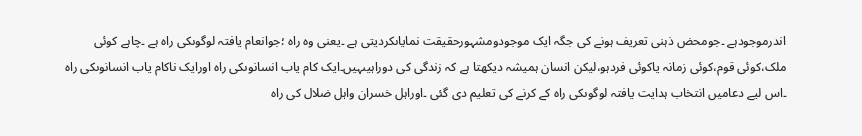اندرموجودہے ۔جومحض ذہنی تعریف ہونے کی جگہ ایک موجودومشہورحقیقت نمایاںکردیتی ہے ۔یعنی وہ راہ ؛جوانعام یافتہ لوگوںکی راہ ہے ۔چاہے کوئی ملک،کوئی قوم،کوئی زمانہ یاکوئی فردہو،لیکن انسان ہمیشہ دیکھتا ہے کہ زندگی کی دوراہیںہیں۔ایک کام یاب انسانوںکی راہ اورایک ناکام یاب انسانوںکی راہ ۔اس لیے دعامیں انتخاب ہدایت یافتہ لوگوںکی راہ کے کرنے کی تعلیم دی گئی ۔اوراہل خسران واہل ضلال کی راہ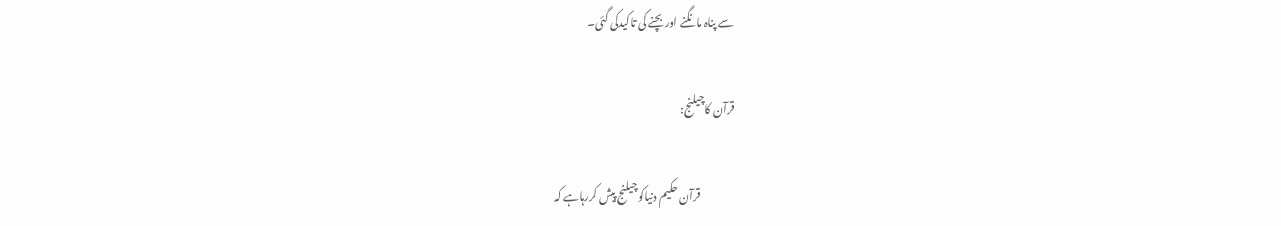سے پناہ مانگنے اور بچنے کی تاکیدکی گئی۔

قرآن کاچیلنج:

                قرآن حکیم دنیاکوچیلنج پیش کررہاہے کہ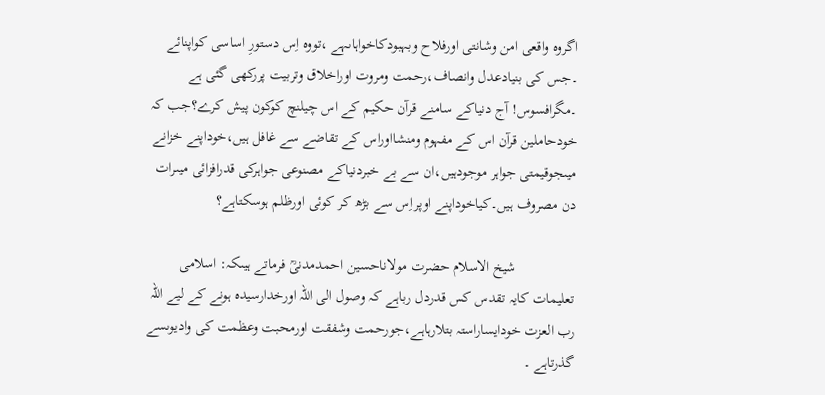اگروہ واقعی امن وشانتی اورفلاح وبہبودکاخواہاںہے ،تووہ اِس دستورِ اساسی کواپنائے ۔جس کی بنیادعدل وانصاف،رحمت ومروت اوراخلاق وتربیت پررکھی گئی ہے ۔مگرافسوس! آج دنیاکے سامنے قرآن حکیم کے اس چیلنچ کوکون پیش کرے؟جب کہ خودحاملین قرآن اس کے مفہوم ومنشااوراس کے تقاضے سے غافل ہیں،خوداپنے خزانے میںجوقیمتی جواہر موجودہیں،ان سے بے خبردنیاکے مصنوعی جواہرکی قدرافزائی میںرات دن مصروف ہیں۔کیاخوداپنے اوپراِس سے بڑھ کر کوئی اورظلم ہوسکتاہے؟

                شیخ الاسلام حضرت مولاناحسین احمدمدنیؒ فرماتے ہیںکہ: اسلامی تعلیمات کایہ تقدس کس قدردل رباہے کہ وصول الی اللہ اورخدارسیدہ ہونے کے لیے اللہ رب العزت خودایساراستہ بتلارہاہے،جورحمت وشفقت اورمحبت وعظمت کی وادیوںسے گذرتاہے ۔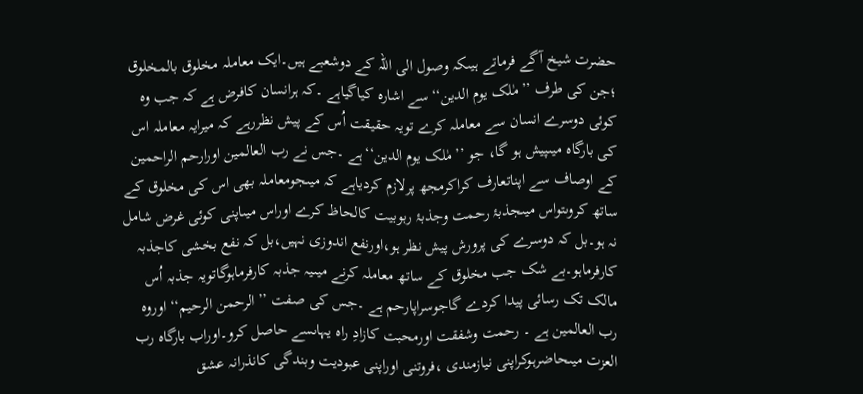حضرت شیخ آگے فرماتے ہیںکہ وصول الی اللہ کے دوشعبے ہیں۔ایک معاملہ مخلوق بالمخلوق ؛جن کی طرف ’’مٰلک یوم الدین‘‘سے اشارہ کیاگیاہے ۔کہ ہرانسان کافرض ہے کہ جب وہ کوئی دوسرے انسان سے معاملہ کرے تویہ حقیقت اُس کے پیش نظررہے کہ میرایہ معاملہ اس کی بارگاہ میںپیش ہو گا، جو ’’مٰلک یوم الدین‘‘ہے ۔جس نے رب العالمین اورارحم الراحمین کے اوصاف سے اپناتعارف کراکرمجھ پرلازم کردیاہے کہ میںجومعاملہ بھی اس کی مخلوق کے ساتھ کروںتواس میںجذبۂ رحمت وجذبۂ ربوبیت کالحاظ کرے اوراس میںاپنی کوئی غرض شامل نہ ہو۔بل کہ دوسرے کی پرورش پیش نظر ہو،اورنفع اندوزی نہیں،بل کہ نفع بخشی کاجذبہ کارفرماہو۔بے شک جب مخلوق کے ساتھ معاملہ کرنے میںیہ جذبہ کارفرماہوگاتویہ جذبہ اُس مالک تک رسائی پیدا کردے گاجوسراپارحم ہے ۔جس کی صفت ’’الرحمن الرحیم‘‘ اوروہ رب العالمین ہے ۔ رحمت وشفقت اورمحبت کازادِ راہ یہاںسے حاصل کرو۔اوراب بارگاہ رب العزت میںحاضرہوکراپنی نیازمندی ،فروتنی اوراپنی عبودیت وبندگی کانذرانہ عشق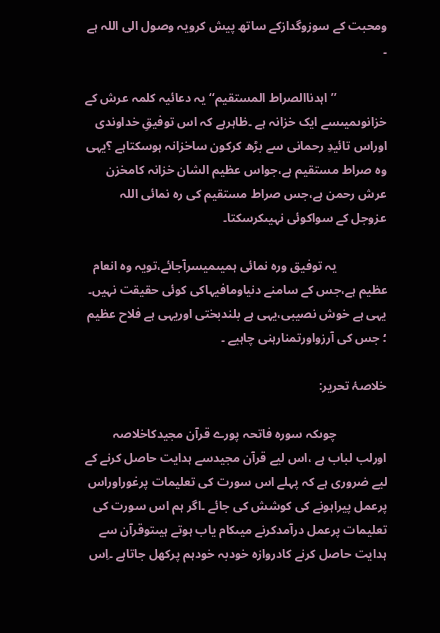ومحبت کے سوزوگدازکے ساتھ پیش کرویہ وصول الی اللہ ہے ۔

                ’’اہدناالصراط المستقیم‘‘یہ دعائیہ کلمہ عرش کے خزانوںمیںسے ایک خزانہ ہے ۔ظاہرہے کہ اس توفیقِ خداوندی اوراس تائیدِ رحمانی سے بڑھ کرکون ساخزانہ ہوسکتاہے ؟یہی وہ صراط مستقیم ہے،جواس عظیم الشان خزانہ کامخزن عرش رحمن ہے،جس صراط مستقیم کی رہ نمائی اللہ عزوجل کے سواکوئی نہیںکرسکتا۔

                یہ توفیق ورہ نمائی ہمیںمیسرآجائے،تویہ وہ انعام عظیم ہے،جس کے سامنے دنیاومافیہاکی کوئی حقیقت نہیں۔ یہی ہے خوش نصیبی،یہی ہے بلندبختی اوریہی ہے فلاح عظیم ؛ جس کی آرزواورتمنارہنی چاہیے ۔

خلاصۂ تحریر:

                چوںکہ سورہ فاتحہ پورے قرآن مجیدکاخلاصہ اورلب لباب ہے ،اس لیے قرآن مجیدسے ہدایت حاصل کرنے کے لیے ضروری ہے کہ پہلے اس سورت کی تعلیمات پرغوراوراس پرعمل پیراہونے کی کوشش کی جائے ۔اگر ہم اس سورت کی تعلیمات پرعمل درآمدکرنے میںکام یاب ہوتے ہیںتوقرآن سے ہدایت حاصل کرنے کادروازہ خودبہ خودہم پرکھل جاتاہے ۔اِس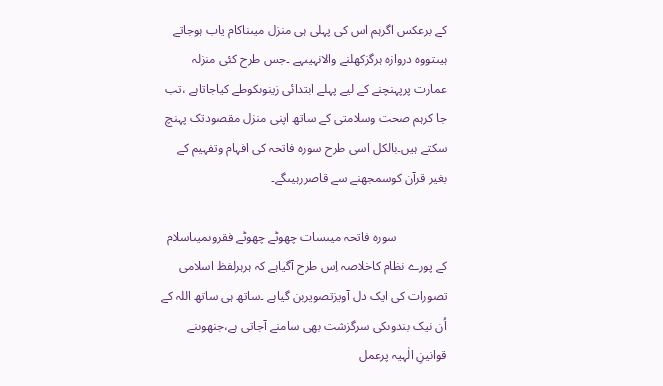کے برعکس اگرہم اس کی پہلی ہی منزل میںناکام یاب ہوجاتے ہیںتووہ دروازہ ہرگزکھلنے والانہیںہے ۔جس طرح کئی منزلہ عمارت پرپہنچنے کے لیے پہلے ابتدائی زینوںکوطے کیاجاتاہے ،تب جا کرہم صحت وسلامتی کے ساتھ اپنی منزل مقصودتک پہنچ سکتے ہیں۔بالکل اسی طرح سورہ فاتحہ کی افہام وتفہیم کے بغیر قرآن کوسمجھنے سے قاصررہیںگے۔

                سورہ فاتحہ میںسات چھوٹے چھوٹے فقروںمیںاسلام کے پورے نظام کاخلاصہ اِس طرح آگیاہے کہ ہرہرلفظ اسلامی تصورات کی ایک دل آویزتصویربن گیاہے ۔ساتھ ہی ساتھ اللہ کے اُن نیک بندوںکی سرگزشت بھی سامنے آجاتی ہے،جنھوںنے قوانینِ الٰہیہ پرعمل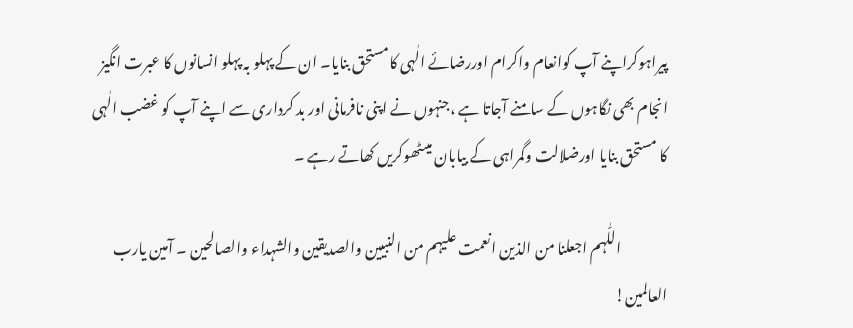پیراہوکراپنے آپ کوانعام واکرام اوررضائے الٰہی کامستحق بنایا۔ ان کے پہلو بہ پہلو انسانوں کا عبرت انگیز انجام بھی نگاہوں کے سامنے آجاتا ہے ،جنہوں نے اپنی نافرمانی اور بد کرداری سے اپنے آپ کو غضب الٰہی کا مستحق بنایا اورضلالت وگمراہی کے بیابان میںٹھوکریں کھاتے رہے ۔

                اللّٰہم اجعلنا من الذین انعمت علیہم من النبیین والصدیقین والشہداء والصالحین ۔ آمین یارب العالمین!